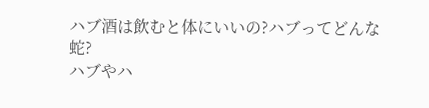ハブ酒は飲むと体にいいの?ハブってどんな蛇?
ハブやハ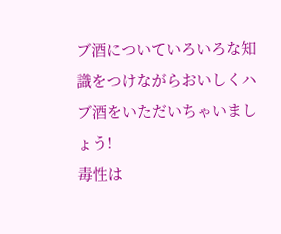ブ酒についていろいろな知識をつけながらおいしくハブ酒をいただいちゃいましょう!
毒性は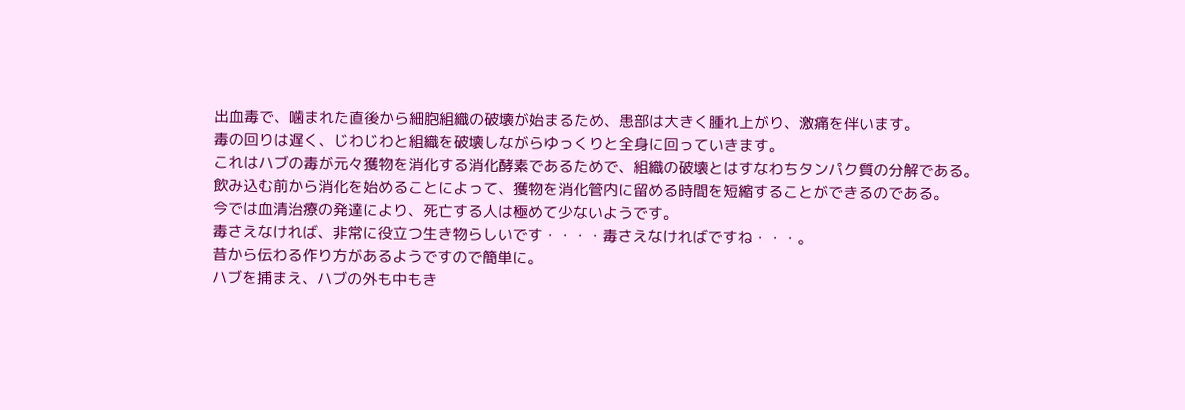出血毒で、噛まれた直後から細胞組織の破壊が始まるため、患部は大きく腫れ上がり、激痛を伴います。
毒の回りは遅く、じわじわと組織を破壊しながらゆっくりと全身に回っていきます。
これはハブの毒が元々獲物を消化する消化酵素であるためで、組織の破壊とはすなわちタンパク質の分解である。
飲み込む前から消化を始めることによって、獲物を消化管内に留める時間を短縮することができるのである。
今では血清治療の発達により、死亡する人は極めて少ないようです。
毒さえなければ、非常に役立つ生き物らしいです・・・・毒さえなければですね・・・。
昔から伝わる作り方があるようですので簡単に。
ハブを捕まえ、ハブの外も中もき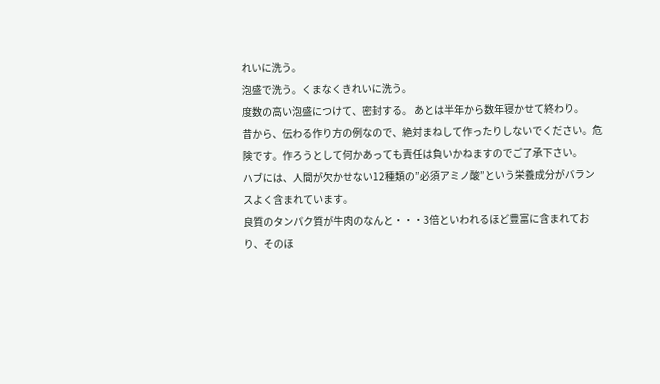れいに洗う。
泡盛で洗う。くまなくきれいに洗う。
度数の高い泡盛につけて、密封する。 あとは半年から数年寝かせて終わり。
昔から、伝わる作り方の例なので、絶対まねして作ったりしないでください。危険です。作ろうとして何かあっても責任は負いかねますのでご了承下さい。
ハブには、人間が欠かせない12種類の”必須アミノ酸”という栄養成分がバランスよく含まれています。
良質のタンパク質が牛肉のなんと・・・3倍といわれるほど豊富に含まれており、そのほ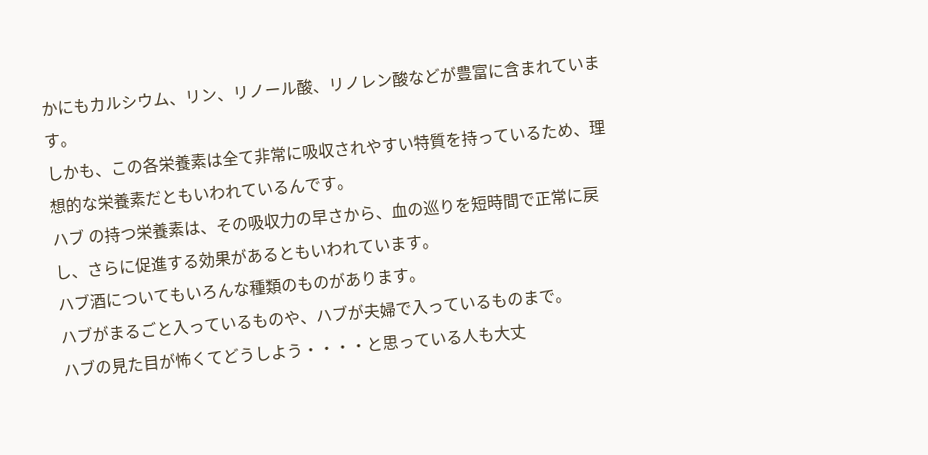かにもカルシウム、リン、リノール酸、リノレン酸などが豊富に含まれています。
しかも、この各栄養素は全て非常に吸収されやすい特質を持っているため、理想的な栄養素だともいわれているんです。
ハブ の持つ栄養素は、その吸収力の早さから、血の巡りを短時間で正常に戻し、さらに促進する効果があるともいわれています。
ハブ酒についてもいろんな種類のものがあります。
ハブがまるごと入っているものや、ハブが夫婦で入っているものまで。
ハブの見た目が怖くてどうしよう・・・・と思っている人も大丈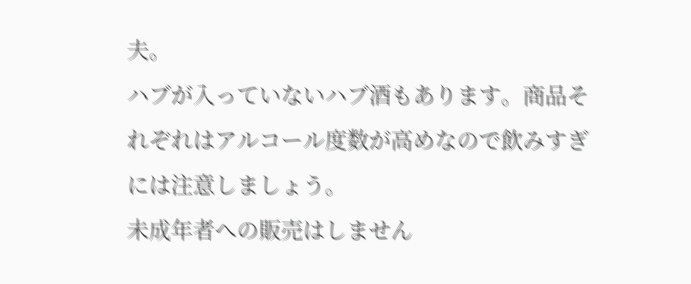夫。
ハブが入っていないハブ酒もあります。商品それぞれはアルコール度数が高めなので飲みすぎには注意しましょう。
未成年者への販売はしません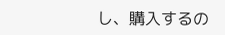し、購入するの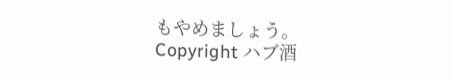もやめましょう。
Copyright ハブ酒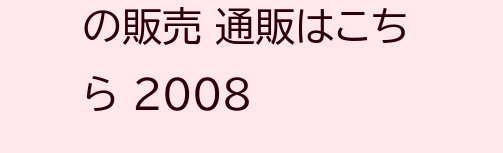の販売 通販はこちら 2008